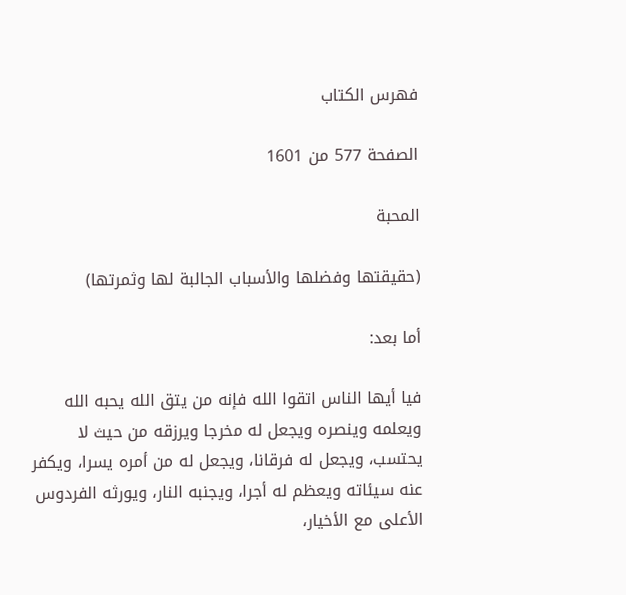فهرس الكتاب

الصفحة 577 من 1601

المحبة

(حقيقتها وفضلها والأسباب الجالبة لها وثمرتها)

أما بعد:

فيا أيها الناس اتقوا الله فإنه من يتق الله يحبه الله ويعلمه وينصره ويجعل له مخرجا ويرزقه من حيث لا يحتسب، ويجعل له فرقانا، ويجعل له من أمره يسرا، ويكفر عنه سيئاته ويعظم له أجرا، ويجنبه النار، ويورثه الفردوس الأعلى مع الأخيار،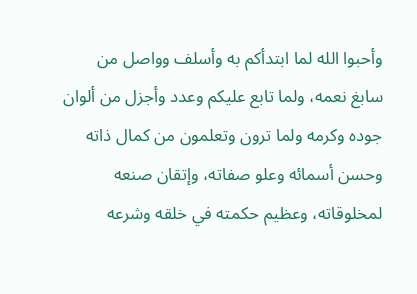وأحبوا الله لما ابتدأكم به وأسلف وواصل من سابغ نعمه، ولما تابع عليكم وعدد وأجزل من ألوان جوده وكرمه ولما ترون وتعلمون من كمال ذاته وحسن أسمائه وعلو صفاته، وإتقان صنعه لمخلوقاته، وعظيم حكمته في خلقه وشرعه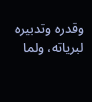وقدره وتدبيره لبرياته، ولما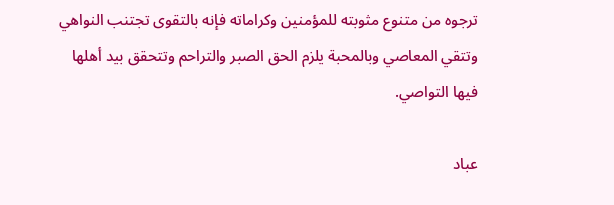ترجوه من متنوع مثوبته للمؤمنين وكراماته فإنه بالتقوى تجتنب النواهي وتتقي المعاصي وبالمحبة يلزم الحق الصبر والتراحم وتتحقق بيد أهلها فيها التواصي.

عباد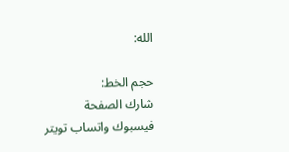الله:

حجم الخط:
شارك الصفحة
فيسبوك واتساب تويتر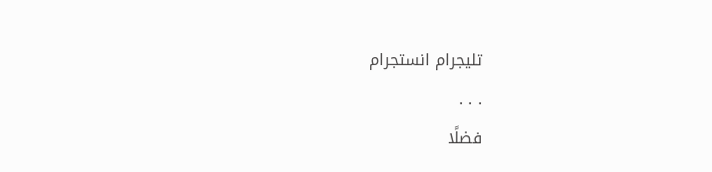تليجرام انستجرام
. . .
فضلًا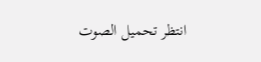انتظر تحميل الصوت